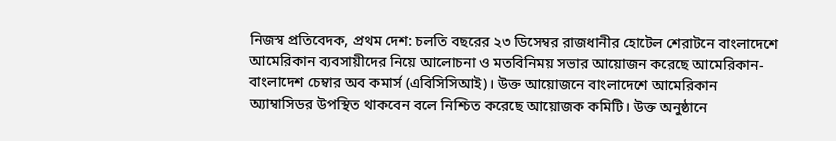নিজস্ব প্রতিবেদক, প্রথম দেশ: চলতি বছরের ২৩ ডিসেম্বর রাজধানীর হোটেল শেরাটনে বাংলাদেশে আমেরিকান ব্যবসায়ীদের নিয়ে আলোচনা ও মতবিনিময় সভার আয়োজন করেছে আমেরিকান-বাংলাদেশ চেম্বার অব কমার্স (এবিসিসিআই)। উক্ত আয়োজনে বাংলাদেশে আমেরিকান অ্যাম্বাসিডর উপস্থিত থাকবেন বলে নিশ্চিত করেছে আয়োজক কমিটি। উক্ত অনুষ্ঠানে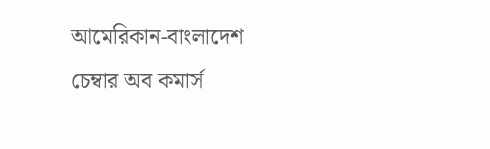আমেরিকান-বাংলাদেশ চেম্বার অব কমার্স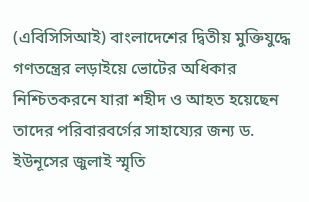(এবিসিসিআই) বাংলাদেশের দ্বিতীয় মুক্তিযুদ্ধে গণতন্ত্রের লড়াইয়ে ভোটের অধিকার নিশ্চিতকরনে যারা শহীদ ও আহত হয়েছেন তাদের পরিবারবর্গের সাহায্যের জন্য ড. ইউনূসের জুলাই স্মৃতি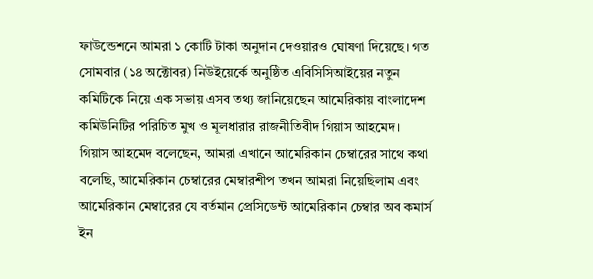ফাউন্ডেশনে আমরা ১ কোটি টাকা অনুদান দেওয়ারও ঘোষণা দিয়েছে। গত সোমবার (১৪ অক্টোবর) নিউইয়ের্কে অনুষ্ঠিত এবিসিসিআইয়ের নতুন কমিটিকে নিয়ে এক সভায় এসব তথ্য জানিয়েছেন আমেরিকায় বাংলাদেশ কমিউনিটির পরিচিত মুখ ও মূলধারার রাজনীতিবীদ গিয়াস আহমেদ।
গিয়াস আহমেদ বলেছেন, আমরা এখানে আমেরিকান চেম্বারের সাথে কথা বলেছি, আমেরিকান চেম্বারের মেম্বারশীপ তখন আমরা নিয়েছিলাম এবং আমেরিকান মেম্বারের যে বর্তমান প্রেসিডেন্ট আমেরিকান চেম্বার অব কমার্স ইন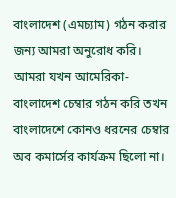বাংলাদেশ (এমচ্যাম) গঠন করার জন্য আমরা অনুরোধ করি। আমরা যখন আমেরিকা-বাংলাদেশ চেম্বার গঠন করি তখন বাংলাদেশে কোনও ধরনের চেম্বার অব কমার্সের কার্যক্রম ছিলো না।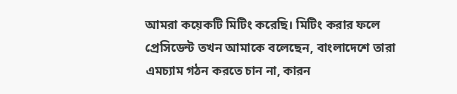আমরা কয়েকটি মিটিং করেছি। মিটিং করার ফলে প্রেসিডেন্ট তখন আমাকে বলেছেন, বাংলাদেশে তারা এমচ্যাম গঠন করতে চান না, কারন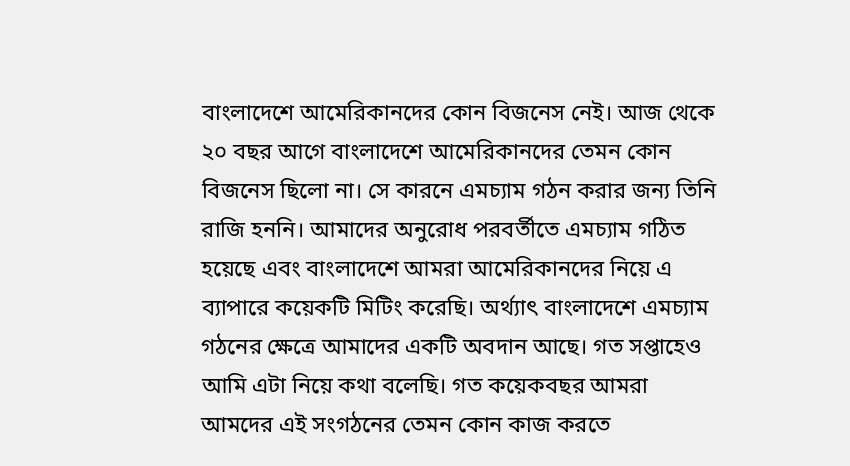বাংলাদেশে আমেরিকানদের কোন বিজনেস নেই। আজ থেকে ২০ বছর আগে বাংলাদেশে আমেরিকানদের তেমন কোন বিজনেস ছিলো না। সে কারনে এমচ্যাম গঠন করার জন্য তিনি রাজি হননি। আমাদের অনুরোধ পরবর্তীতে এমচ্যাম গঠিত হয়েছে এবং বাংলাদেশে আমরা আমেরিকানদের নিয়ে এ ব্যাপারে কয়েকটি মিটিং করেছি। অর্থ্যাৎ বাংলাদেশে এমচ্যাম গঠনের ক্ষেত্রে আমাদের একটি অবদান আছে। গত সপ্তাহেও আমি এটা নিয়ে কথা বলেছি। গত কয়েকবছর আমরা আমদের এই সংগঠনের তেমন কোন কাজ করতে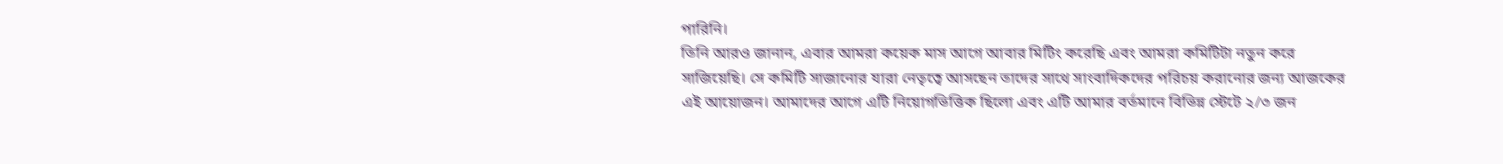পারিনি।
তিনি আরও জানান, এবার আমরা কয়েক মাস আগে আবার মিটিং করেছি এবং আমরা কমিটিটা নতুন করে সাজিয়েছি। সে কমিটি সাজানোর যারা নেতৃত্বে আসছেন তাদের সাথে সাংবাদিকদের পরিচয় করানোর জন্য আজকের এই আয়োজন। আমাদের আগে এটি নিয়োগভিত্তিক ছিলো এবং এটি আমার বর্তমানে বিভিন্ন স্টেটে ২/৩ জন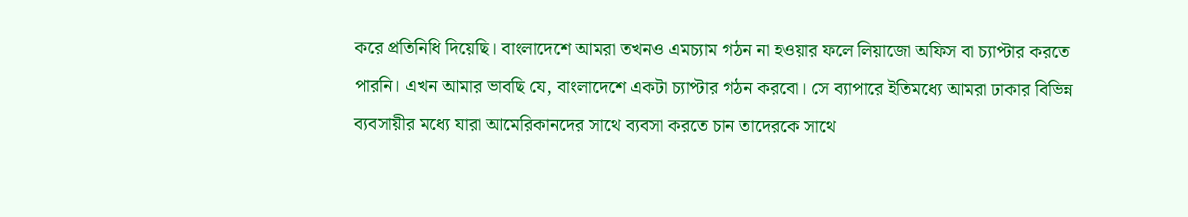করে প্রতিনিধি দিয়েছি। বাংলাদেশে আমরা তখনও এমচ্যাম গঠন না হওয়ার ফলে লিয়াজো অফিস বা চ্যাপ্টার করতে পারনি। এখন আমার ভাবছি যে, বাংলাদেশে একটা চ্যাপ্টার গঠন করবো। সে ব্যাপারে ইতিমধ্যে আমরা ঢাকার বিভিন্ন ব্যবসায়ীর মধ্যে যারা আমেরিকানদের সাথে ব্যবসা করতে চান তাদেরকে সাথে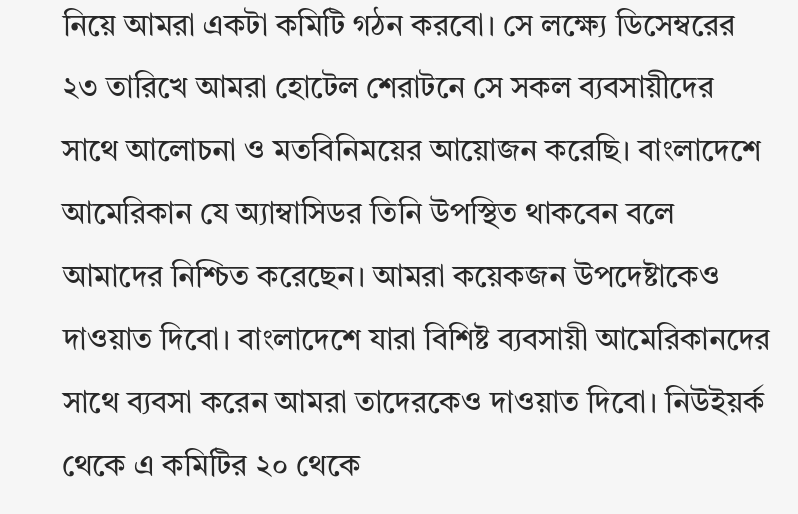নিয়ে আমরা একটা কমিটি গঠন করবো। সে লক্ষ্যে ডিসেম্বরের ২৩ তারিখে আমরা হোটেল শেরাটনে সে সকল ব্যবসায়ীদের সাথে আলোচনা ও মতবিনিময়ের আয়োজন করেছি। বাংলাদেশে আমেরিকান যে অ্যাম্বাসিডর তিনি উপস্থিত থাকবেন বলে আমাদের নিশ্চিত করেছেন। আমরা কয়েকজন উপদেষ্টাকেও দাওয়াত দিবো। বাংলাদেশে যারা বিশিষ্ট ব্যবসায়ী আমেরিকানদের সাথে ব্যবসা করেন আমরা তাদেরকেও দাওয়াত দিবো। নিউইয়র্ক থেকে এ কমিটির ২০ থেকে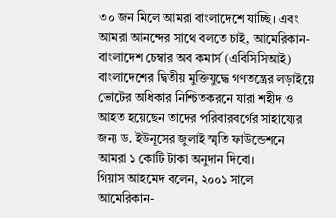৩০ জন মিলে আমরা বাংলাদেশে যাচ্ছি। এবং আমরা আনন্দের সাথে বলতে চাই, আমেরিকান-বাংলাদেশ চেম্বার অব কমার্স (এবিসিসিআই) বাংলাদেশের দ্বিতীয় মুক্তিযুদ্ধে গণতন্ত্রের লড়াইয়ে ভোটের অধিকার নিশ্চিতকরনে যারা শহীদ ও আহত হয়েছেন তাদের পরিবারবর্গের সাহায্যের জন্য ড. ইউনূসের জুলাই স্মৃতি ফাউন্ডেশনে আমরা ১ কোটি টাকা অনুদান দিবো।
গিয়াস আহমেদ বলেন, ২০০১ সালে আমেরিকান-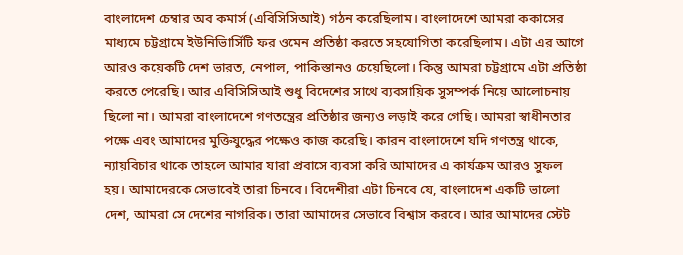বাংলাদেশ চেম্বার অব কমার্স (এবিসিসিআই) গঠন করেছিলাম। বাংলাদেশে আমরা ককাসের মাধ্যমে চট্টগ্রামে ইউনিভিার্সিটি ফর ওমেন প্রতিষ্ঠা করতে সহযোগিতা করেছিলাম। এটা এর আগে আরও কয়েকটি দেশ ভারত, নেপাল, পাকিস্তানও চেয়েছিলো। কিন্তু আমরা চট্টগ্রামে এটা প্রতিষ্ঠা করতে পেরেছি। আর এবিসিসিআই শুধু বিদেশের সাথে ব্যবসায়িক সুসম্পর্ক নিয়ে আলোচনায় ছিলো না। আমরা বাংলাদেশে গণতন্ত্রের প্রতিষ্ঠার জন্যও লড়াই করে গেছি। আমরা স্বাধীনতার পক্ষে এবং আমাদের মুক্তিযুদ্ধের পক্ষেও কাজ করেছি। কারন বাংলাদেশে যদি গণতন্ত্র থাকে, ন্যায়বিচার থাকে তাহলে আমার যারা প্রবাসে ব্যবসা করি আমাদের এ কার্যক্রম আরও সুফল হয়। আমাদেরকে সেভাবেই তারা চিনবে। বিদেশীরা এটা চিনবে যে, বাংলাদেশ একটি ভালো দেশ, আমরা সে দেশের নাগরিক। তারা আমাদের সেভাবে বিশ্বাস করবে। আর আমাদের স্টেট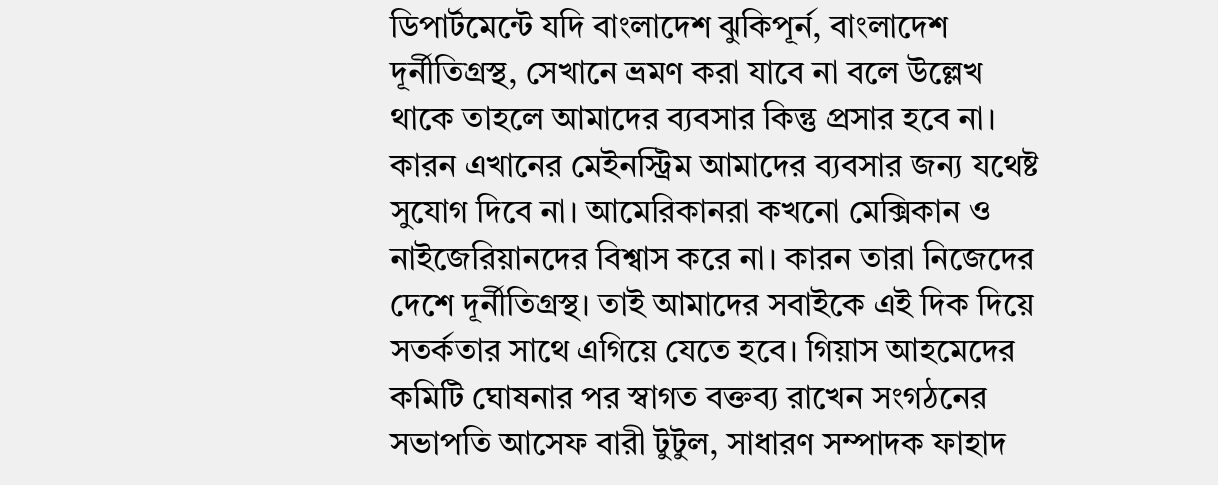ডিপার্টমেন্টে যদি বাংলাদেশ ঝুকিপূর্ন, বাংলাদেশ দূর্নীতিগ্রস্থ, সেখানে ভ্রমণ করা যাবে না বলে উল্লেখ থাকে তাহলে আমাদের ব্যবসার কিন্তু প্রসার হবে না। কারন এখানের মেইনস্ট্রিম আমাদের ব্যবসার জন্য যথেষ্ট সুযোগ দিবে না। আমেরিকানরা কখনো মেক্সিকান ও নাইজেরিয়ানদের বিশ্বাস করে না। কারন তারা নিজেদের দেশে দূর্নীতিগ্রস্থ। তাই আমাদের সবাইকে এই দিক দিয়ে সতর্কতার সাথে এগিয়ে যেতে হবে। গিয়াস আহমেদের কমিটি ঘোষনার পর স্বাগত বক্তব্য রাখেন সংগঠনের সভাপতি আসেফ বারী টুটুল, সাধারণ সম্পাদক ফাহাদ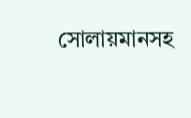সোলায়মানসহ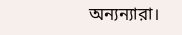অন্যন্যারা।